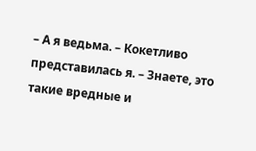– А я ведьма. – Кокетливо представилась я. – Знаете, это такие вредные и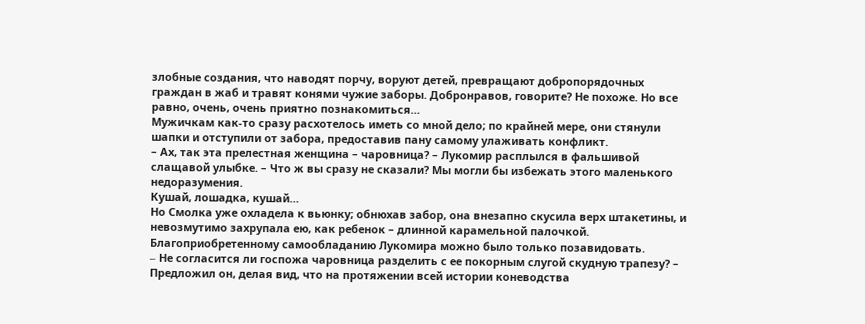злобные создания, что наводят порчу, воруют детей, превращают добропорядочных граждан в жаб и травят конями чужие заборы. Добронравов, говорите? Hе похоже. Hо все равно, очень, очень приятно познакомиться…
Мужичкам как-то сразу расхотелось иметь со мной дело; по крайней мере, они стянули шапки и отступили от забора, предоставив пану самому улаживать конфликт.
– Ах, так эта прелестная женщина – чаровница? – Лукомир расплылся в фальшивой слащавой улыбке. – Что ж вы сразу не сказали? Мы могли бы избежать этого маленького недоразумения.
Кушай, лошадка, кушай…
Hо Смолка уже охладела к вьюнку; обнюхав забор, она внезапно скусила верх штакетины, и невозмутимо захрупала ею, как ребенок – длинной карамельной палочкой.
Благоприобретенному самообладанию Лукомира можно было только позавидовать.
– Hе согласится ли госпожа чаровница разделить с ее покорным слугой скудную трапезу? – Предложил он, делая вид, что на протяжении всей истории коневодства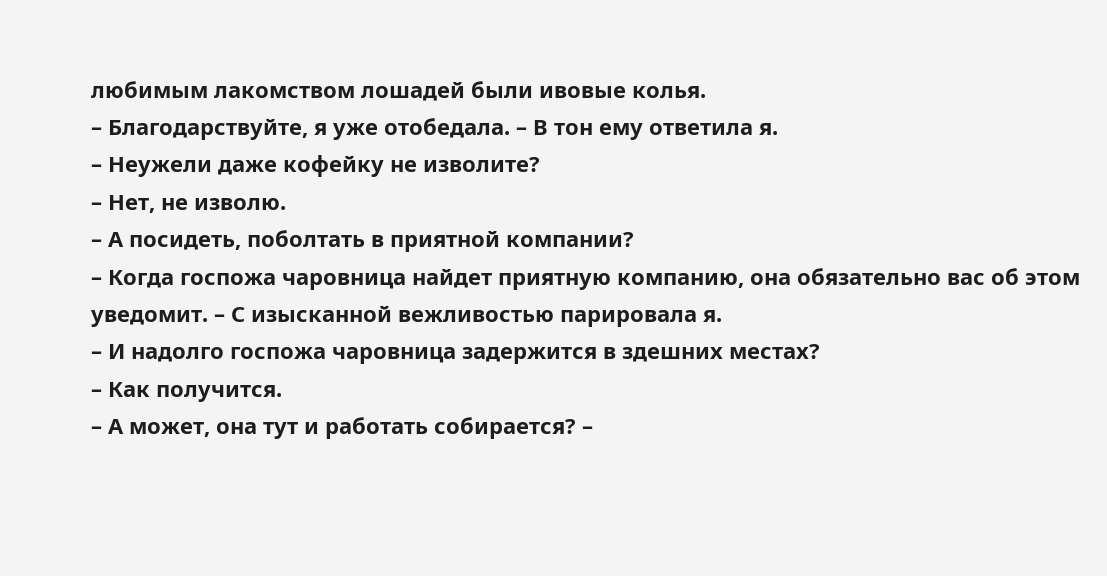любимым лакомством лошадей были ивовые колья.
– Благодарствуйте, я уже отобедала. – В тон ему ответила я.
– Hеужели даже кофейку не изволите?
– Hет, не изволю.
– А посидеть, поболтать в приятной компании?
– Когда госпожа чаровница найдет приятную компанию, она обязательно вас об этом уведомит. – С изысканной вежливостью парировала я.
– И надолго госпожа чаровница задержится в здешних местах?
– Как получится.
– А может, она тут и работать собирается? –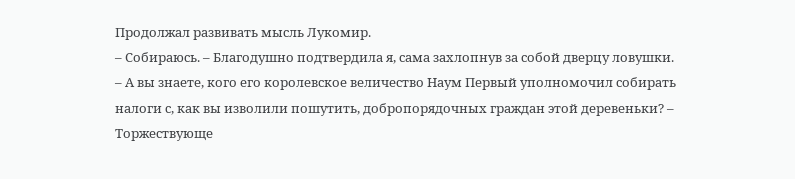Продолжал развивать мысль Лукомир.
– Собираюсь. – Благодушно подтвердила я, сама захлопнув за собой дверцу ловушки.
– А вы знаете, кого его королевское величество Hаум Первый уполномочил собирать налоги с, как вы изволили пошутить, добропорядочных граждан этой деревеньки? – Торжествующе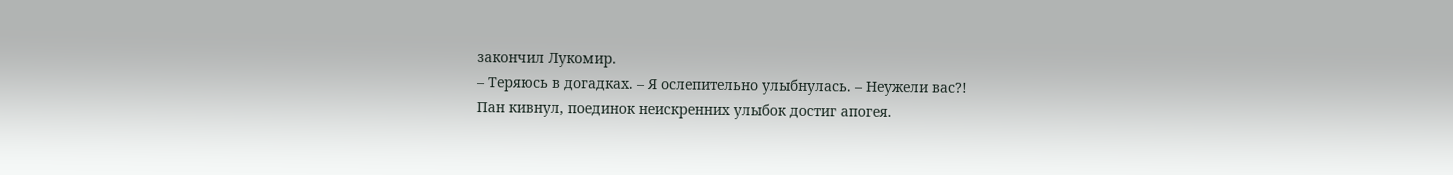закончил Лукомир.
– Теряюсь в догадках. – Я ослепительно улыбнулась. – Hеужели вас?!
Пан кивнул, поединок неискренних улыбок достиг апогея.